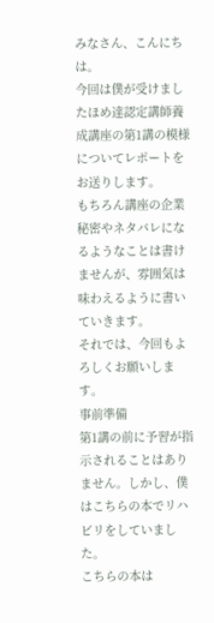みなさん、こんにちは。
今回は僕が受けましたほめ達認定講師養成講座の第1講の模様についてレポートをお送りします。
もちろん講座の企業秘密やネタバレになるようなことは書けませんが、雰囲気は味わえるように書いていきます。
それでは、今回もよろしくお願いします。
事前準備
第1講の前に予習が指示されることはありません。しかし、僕はこちらの本でリハビリをしていました。
こちらの本は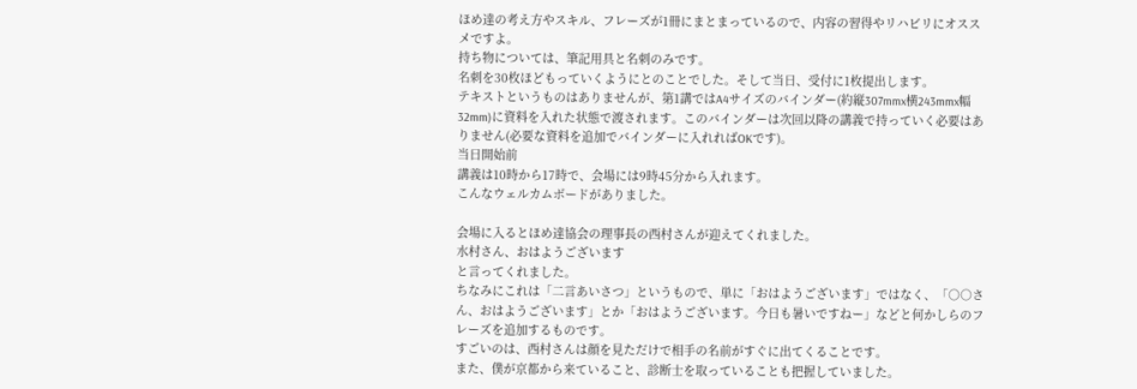ほめ達の考え方やスキル、フレーズが1冊にまとまっているので、内容の習得やリハビリにオススメですよ。
持ち物については、筆記用具と名刺のみです。
名刺を30枚ほどもっていくようにとのことでした。そして当日、受付に1枚提出します。
テキストというものはありませんが、第1講ではA4サイズのバインダー(約縦307mmx横243mmx幅32mm)に資料を入れた状態で渡されます。このバインダーは次回以降の講義で持っていく必要はありません(必要な資料を追加でバインダーに入れればOKです)。
当日開始前
講義は10時から17時で、会場には9時45分から入れます。
こんなウェルカムボードがありました。

会場に入るとほめ達協会の理事長の西村さんが迎えてくれました。
水村さん、おはようございます
と言ってくれました。
ちなみにこれは「二言あいさつ」というもので、単に「おはようございます」ではなく、「○○さん、おはようございます」とか「おはようございます。今日も暑いですねー」などと何かしらのフレーズを追加するものです。
すごいのは、西村さんは顔を見ただけで相手の名前がすぐに出てくることです。
また、僕が京都から来ていること、診断士を取っていることも把握していました。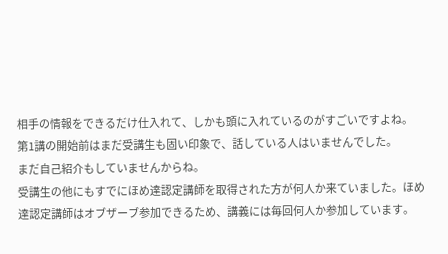相手の情報をできるだけ仕入れて、しかも頭に入れているのがすごいですよね。
第1講の開始前はまだ受講生も固い印象で、話している人はいませんでした。
まだ自己紹介もしていませんからね。
受講生の他にもすでにほめ達認定講師を取得された方が何人か来ていました。ほめ達認定講師はオブザーブ参加できるため、講義には毎回何人か参加しています。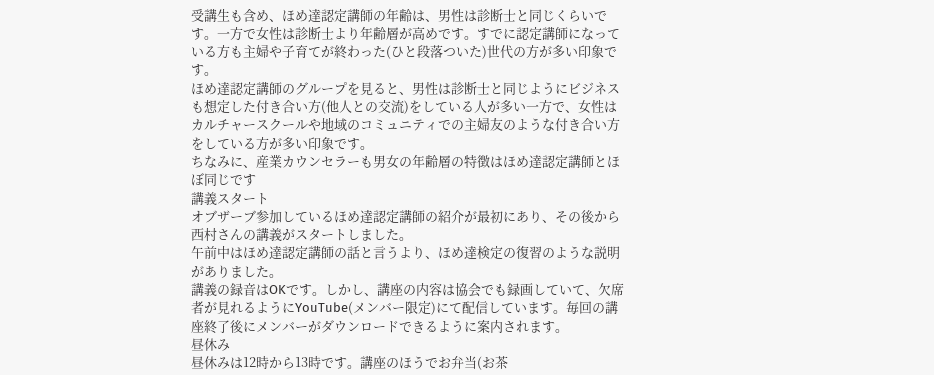受講生も含め、ほめ達認定講師の年齢は、男性は診断士と同じくらいです。一方で女性は診断士より年齢層が高めです。すでに認定講師になっている方も主婦や子育てが終わった(ひと段落ついた)世代の方が多い印象です。
ほめ達認定講師のグループを見ると、男性は診断士と同じようにビジネスも想定した付き合い方(他人との交流)をしている人が多い一方で、女性はカルチャースクールや地域のコミュニティでの主婦友のような付き合い方をしている方が多い印象です。
ちなみに、産業カウンセラーも男女の年齢層の特徴はほめ達認定講師とほぼ同じです
講義スタート
オブザーブ参加しているほめ達認定講師の紹介が最初にあり、その後から西村さんの講義がスタートしました。
午前中はほめ達認定講師の話と言うより、ほめ達検定の復習のような説明がありました。
講義の録音はOKです。しかし、講座の内容は協会でも録画していて、欠席者が見れるようにYouTube(メンバー限定)にて配信しています。毎回の講座終了後にメンバーがダウンロードできるように案内されます。
昼休み
昼休みは12時から13時です。講座のほうでお弁当(お茶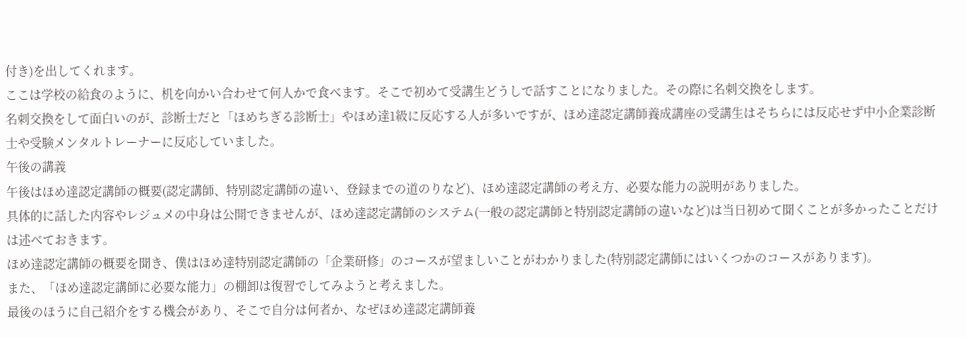付き)を出してくれます。
ここは学校の給食のように、机を向かい合わせて何人かで食べます。そこで初めて受講生どうしで話すことになりました。その際に名刺交換をします。
名刺交換をして面白いのが、診断士だと「ほめちぎる診断士」やほめ達1級に反応する人が多いですが、ほめ達認定講師養成講座の受講生はそちらには反応せず中小企業診断士や受験メンタルトレーナーに反応していました。
午後の講義
午後はほめ達認定講師の概要(認定講師、特別認定講師の違い、登録までの道のりなど)、ほめ達認定講師の考え方、必要な能力の説明がありました。
具体的に話した内容やレジュメの中身は公開できませんが、ほめ達認定講師のシステム(一般の認定講師と特別認定講師の違いなど)は当日初めて聞くことが多かったことだけは述べておきます。
ほめ達認定講師の概要を聞き、僕はほめ達特別認定講師の「企業研修」のコースが望ましいことがわかりました(特別認定講師にはいくつかのコースがあります)。
また、「ほめ達認定講師に必要な能力」の棚卸は復習でしてみようと考えました。
最後のほうに自己紹介をする機会があり、そこで自分は何者か、なぜほめ達認定講師養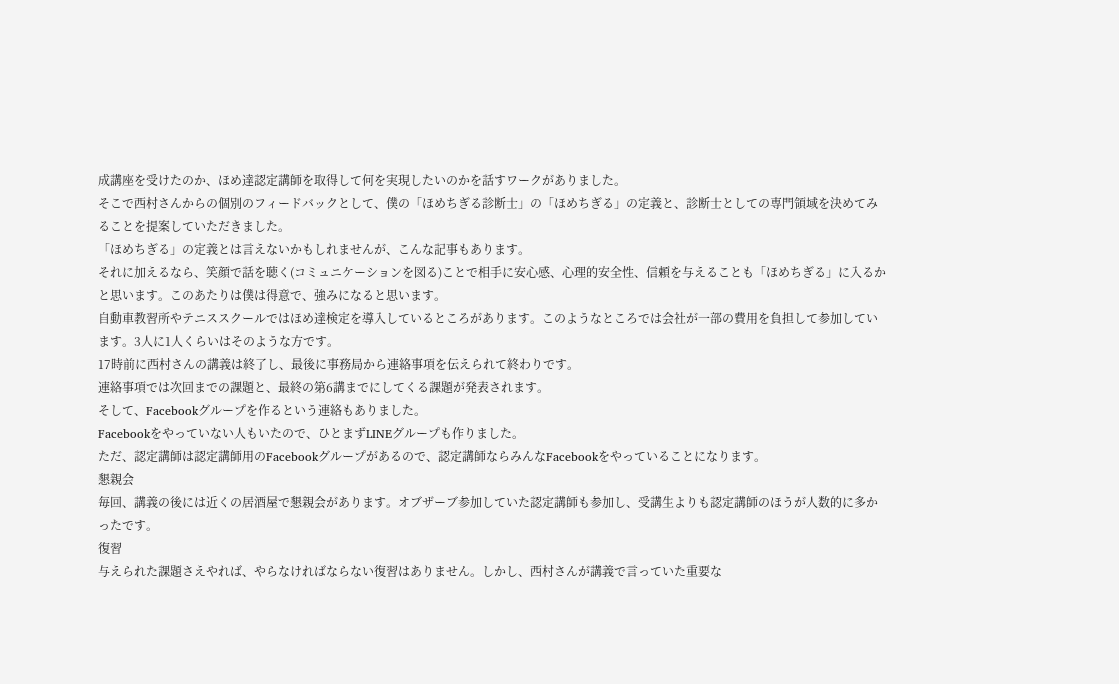成講座を受けたのか、ほめ達認定講師を取得して何を実現したいのかを話すワークがありました。
そこで西村さんからの個別のフィードバックとして、僕の「ほめちぎる診断士」の「ほめちぎる」の定義と、診断士としての専門領域を決めてみることを提案していただきました。
「ほめちぎる」の定義とは言えないかもしれませんが、こんな記事もあります。
それに加えるなら、笑顔で話を聴く(コミュニケーションを図る)ことで相手に安心感、心理的安全性、信頼を与えることも「ほめちぎる」に入るかと思います。このあたりは僕は得意で、強みになると思います。
自動車教習所やテニススクールではほめ達検定を導入しているところがあります。このようなところでは会社が一部の費用を負担して参加しています。3人に1人くらいはそのような方です。
17時前に西村さんの講義は終了し、最後に事務局から連絡事項を伝えられて終わりです。
連絡事項では次回までの課題と、最終の第6講までにしてくる課題が発表されます。
そして、Facebookグループを作るという連絡もありました。
Facebookをやっていない人もいたので、ひとまずLINEグループも作りました。
ただ、認定講師は認定講師用のFacebookグループがあるので、認定講師ならみんなFacebookをやっていることになります。
懇親会
毎回、講義の後には近くの居酒屋で懇親会があります。オブザーブ参加していた認定講師も参加し、受講生よりも認定講師のほうが人数的に多かったです。
復習
与えられた課題さえやれば、やらなければならない復習はありません。しかし、西村さんが講義で言っていた重要な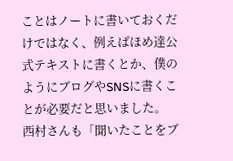ことはノートに書いておくだけではなく、例えばほめ達公式テキストに書くとか、僕のようにブログやSNSに書くことが必要だと思いました。
西村さんも「聞いたことをブ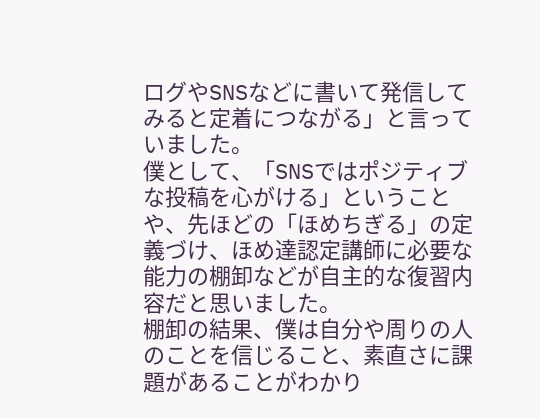ログやSNSなどに書いて発信してみると定着につながる」と言っていました。
僕として、「SNSではポジティブな投稿を心がける」ということや、先ほどの「ほめちぎる」の定義づけ、ほめ達認定講師に必要な能力の棚卸などが自主的な復習内容だと思いました。
棚卸の結果、僕は自分や周りの人のことを信じること、素直さに課題があることがわかり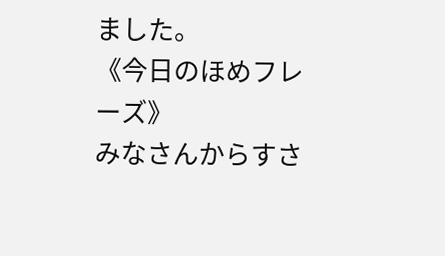ました。
《今日のほめフレーズ》
みなさんからすさ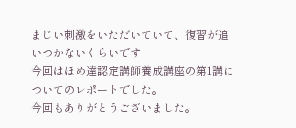まじい刺激をいただいていて、復習が追いつかないくらいです
今回はほめ達認定講師養成講座の第1講についてのレポートでした。
今回もありがとうございました。